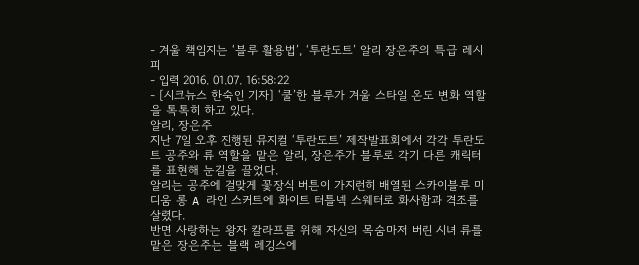- 겨울 책임지는 ‘블루 활용법’, ‘투란도트’ 알리 장은주의 특급 레시피
- 입력 2016. 01.07. 16:58:22
- [시크뉴스 한숙인 기자] ‘쿨’한 블루가 겨울 스타일 온도 변화 역할을 톡톡히 하고 있다.
알리, 장은주
지난 7일 오후 진행된 뮤지컬 ‘투란도트’ 제작발표회에서 각각 투란도트 공주와 류 역할을 맡은 알리, 장은주가 블루로 각기 다른 캐릭터를 표현해 눈길을 끌었다.
알리는 공주에 걸맞게 꽃장식 버튼이 가지런히 배열된 스카이블루 미디움 롱 A 라인 스커트에 화이트 터틀넥 스웨터로 화사함과 격조를 살렸다.
반면 사랑하는 왕자 칼라프를 위해 자신의 목숨마저 버린 시녀 류를 맡은 장은주는 블랙 레깅스에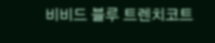비비드 블루 트렌치코트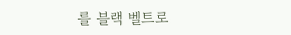를 블랙 벨트로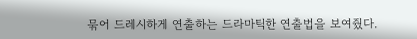묶어 드레시하게 연출하는 드라마틱한 연출법을 보여줬다.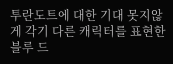투란도트에 대한 기대 못지않게 각기 다른 캐릭터를 표현한 블루 드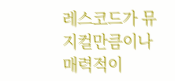레스코드가 뮤지컬만큼이나 매력적이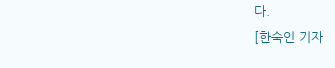다.
[한숙인 기자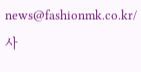news@fashionmk.co.kr/ 사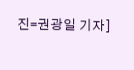진=권광일 기자]